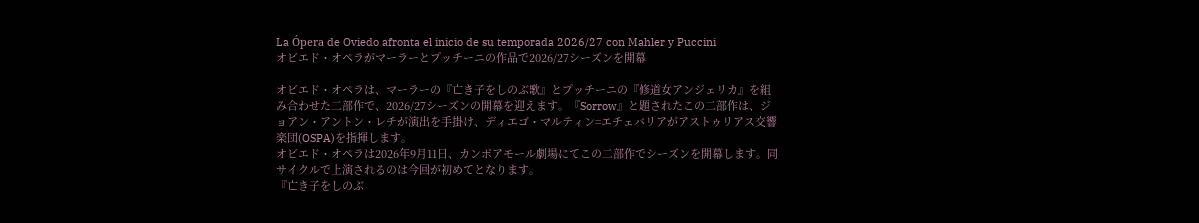La Ópera de Oviedo afronta el inicio de su temporada 2026/27 con Mahler y Puccini
オビエド・オペラがマーラーとプッチーニの作品で2026/27シーズンを開幕

オビエド・オペラは、マーラーの『亡き子をしのぶ歌』とプッチーニの『修道女アンジェリカ』を組み合わせた二部作で、2026/27シーズンの開幕を迎えます。『Sorrow』と題されたこの二部作は、ジョアン・アントン・レチが演出を手掛け、ディエゴ・マルティン=エチェバリアがアストゥリアス交響楽団(OSPA)を指揮します。
オビエド・オペラは2026年9月11日、カンポアモール劇場にてこの二部作でシーズンを開幕します。同サイクルで上演されるのは今回が初めてとなります。
『亡き子をしのぶ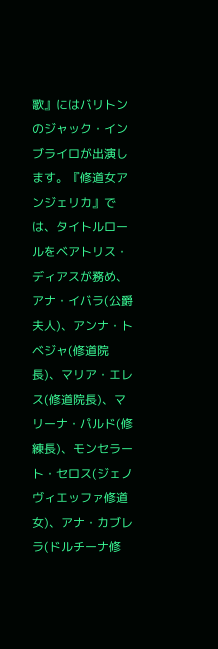歌』にはバリトンのジャック・インブライロが出演します。『修道女アンジェリカ』では、タイトルロールをベアトリス・ディアスが務め、アナ・イバラ(公爵夫人)、アンナ・トベジャ(修道院長)、マリア・エレス(修道院長)、マリーナ・パルド(修練長)、モンセラート・セロス(ジェノヴィエッファ修道女)、アナ・カブレラ(ドルチーナ修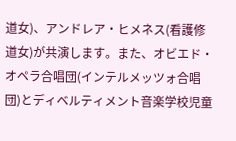道女)、アンドレア・ヒメネス(看護修道女)が共演します。また、オビエド・オペラ合唱団(インテルメッツォ合唱団)とディベルティメント音楽学校児童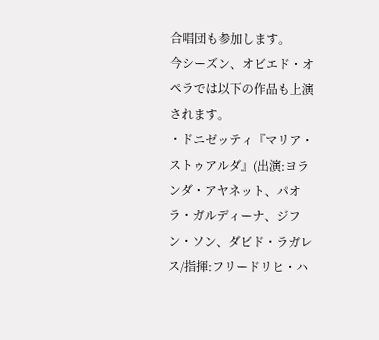合唱団も参加します。
今シーズン、オビエド・オペラでは以下の作品も上演されます。
・ドニゼッティ『マリア・ストゥアルダ』(出演:ヨランダ・アヤネット、パオラ・ガルディーナ、ジフン・ソン、ダビド・ラガレス/指揮:フリードリヒ・ハ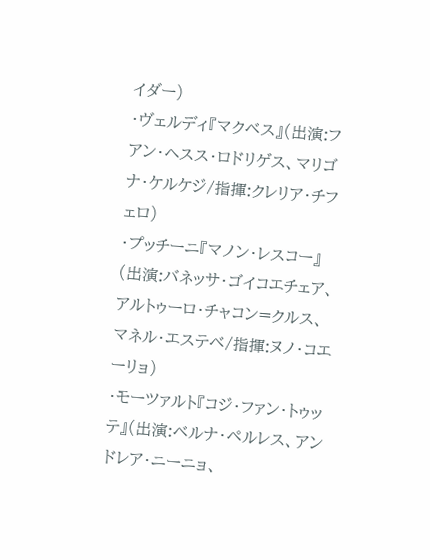イダー)
・ヴェルディ『マクベス』(出演:フアン・ヘスス・ロドリゲス、マリゴナ・ケルケジ/指揮:クレリア・チフェロ)
・プッチーニ『マノン・レスコー』(出演:バネッサ・ゴイコエチェア、アルトゥーロ・チャコン=クルス、マネル・エステベ/指揮:ヌノ・コエーリョ)
・モーツァルト『コジ・ファン・トゥッテ』(出演:ベルナ・ペルレス、アンドレア・ニーニョ、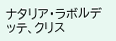ナタリア・ラボルデッテ、クリス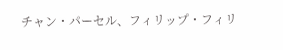チャン・パーセル、フィリップ・フィリ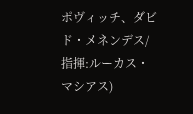ポヴィッチ、ダビド・メネンデス/指揮:ルーカス・マシアス)